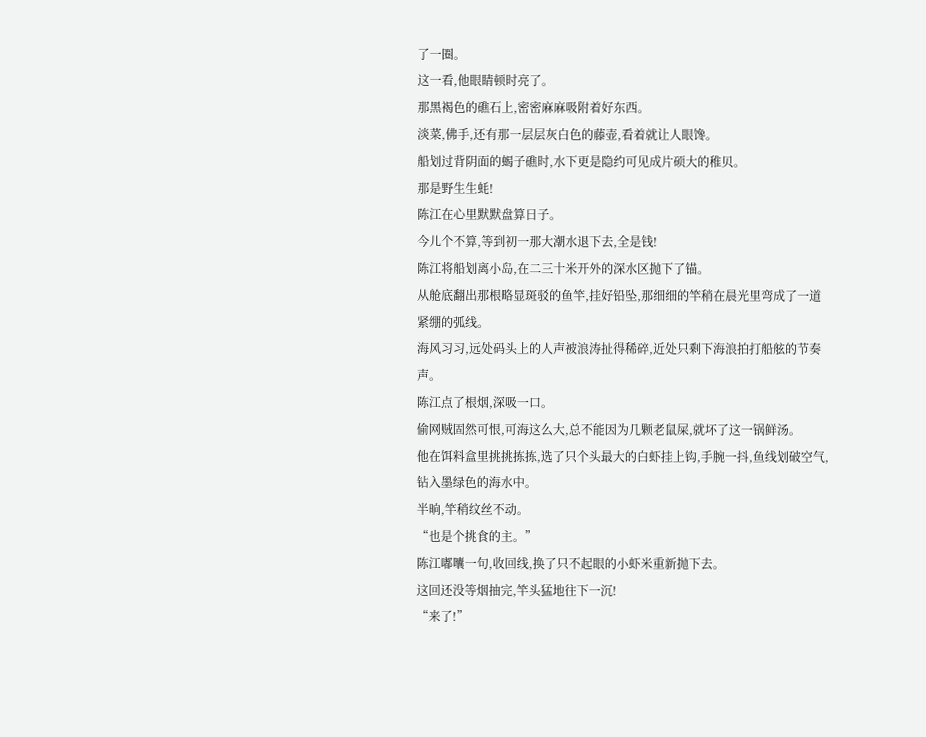了一圈。
这一看,他眼睛顿时亮了。
那黑褐色的礁石上,密密麻麻吸附着好东西。
淡菜,佛手,还有那一层层灰白色的藤壶,看着就让人眼馋。
船划过背阴面的蝎子礁时,水下更是隐约可见成片硕大的稚贝。
那是野生生蚝!
陈江在心里默默盘算日子。
今儿个不算,等到初一那大潮水退下去,全是钱!
陈江将船划离小岛,在二三十米开外的深水区抛下了锚。
从舱底翻出那根略显斑驳的鱼竿,挂好铅坠,那细细的竿稍在晨光里弯成了一道紧绷的弧线。
海风习习,远处码头上的人声被浪涛扯得稀碎,近处只剩下海浪拍打船舷的节奏声。
陈江点了根烟,深吸一口。
偷网贼固然可恨,可海这么大,总不能因为几颗老鼠屎,就坏了这一锅鲜汤。
他在饵料盒里挑挑拣拣,选了只个头最大的白虾挂上钩,手腕一抖,鱼线划破空气,钻入墨绿色的海水中。
半晌,竿稍纹丝不动。
“也是个挑食的主。”
陈江嘟囔一句,收回线,换了只不起眼的小虾米重新抛下去。
这回还没等烟抽完,竿头猛地往下一沉!
“来了!”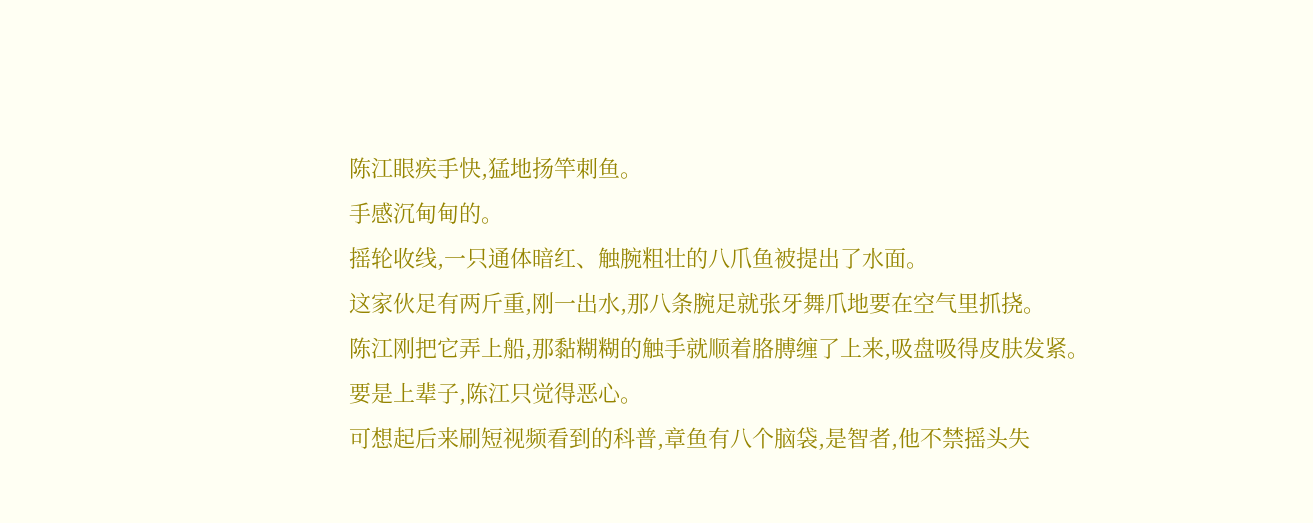陈江眼疾手快,猛地扬竿刺鱼。
手感沉甸甸的。
摇轮收线,一只通体暗红、触腕粗壮的八爪鱼被提出了水面。
这家伙足有两斤重,刚一出水,那八条腕足就张牙舞爪地要在空气里抓挠。
陈江刚把它弄上船,那黏糊糊的触手就顺着胳膊缠了上来,吸盘吸得皮肤发紧。
要是上辈子,陈江只觉得恶心。
可想起后来刷短视频看到的科普,章鱼有八个脑袋,是智者,他不禁摇头失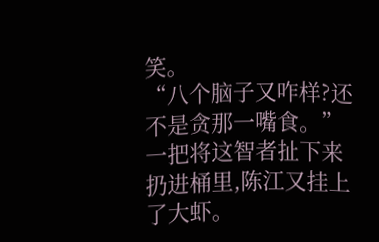笑。
“八个脑子又咋样?还不是贪那一嘴食。”
一把将这智者扯下来扔进桶里,陈江又挂上了大虾。